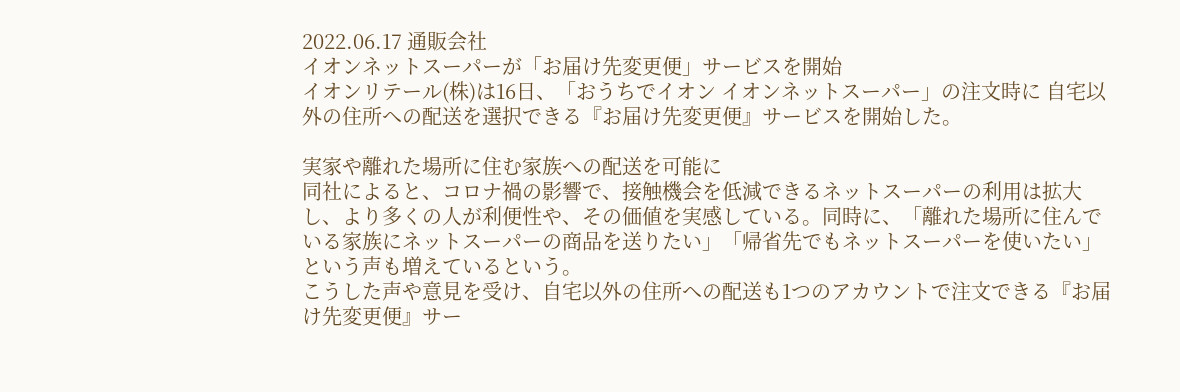2022.06.17 通販会社
イオンネットスーパーが「お届け先変更便」サービスを開始
イオンリテール(株)は16日、「おうちでイオン イオンネットスーパー」の注文時に 自宅以外の住所への配送を選択できる『お届け先変更便』サービスを開始した。

実家や離れた場所に住む家族への配送を可能に
同社によると、コロナ禍の影響で、接触機会を低減できるネットスーパーの利用は拡大し、より多くの人が利便性や、その価値を実感している。同時に、「離れた場所に住んでいる家族にネットスーパーの商品を送りたい」「帰省先でもネットスーパーを使いたい」という声も増えているという。
こうした声や意見を受け、自宅以外の住所への配送も1つのアカウントで注文できる『お届け先変更便』サー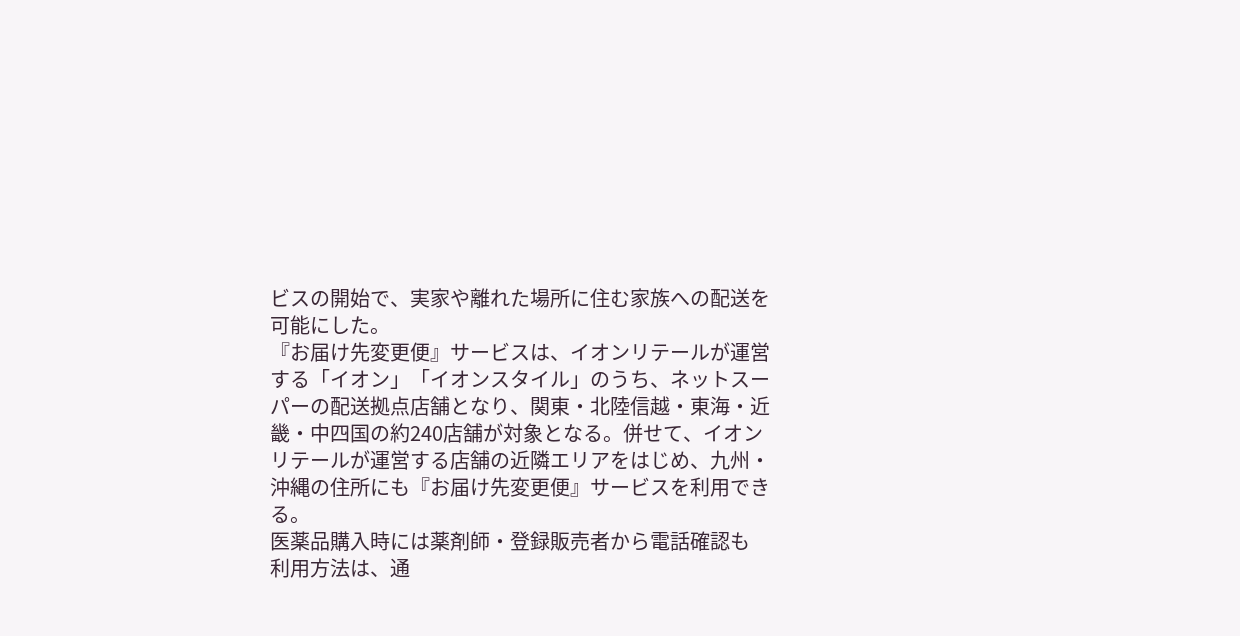ビスの開始で、実家や離れた場所に住む家族への配送を可能にした。
『お届け先変更便』サービスは、イオンリテールが運営する「イオン」「イオンスタイル」のうち、ネットスーパーの配送拠点店舗となり、関東・北陸信越・東海・近畿・中四国の約240店舗が対象となる。併せて、イオンリテールが運営する店舗の近隣エリアをはじめ、九州・沖縄の住所にも『お届け先変更便』サービスを利用できる。
医薬品購入時には薬剤師・登録販売者から電話確認も
利用方法は、通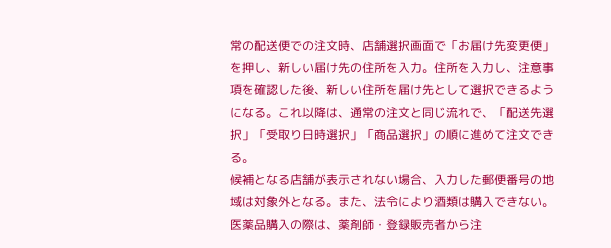常の配送便での注文時、店舗選択画面で「お届け先変更便」を押し、新しい届け先の住所を入力。住所を入力し、注意事項を確認した後、新しい住所を届け先として選択できるようになる。これ以降は、通常の注文と同じ流れで、「配送先選択」「受取り日時選択」「商品選択」の順に進めて注文できる。
候補となる店舗が表示されない場合、入力した郵便番号の地域は対象外となる。また、法令により酒類は購入できない。医薬品購入の際は、薬剤師・登録販売者から注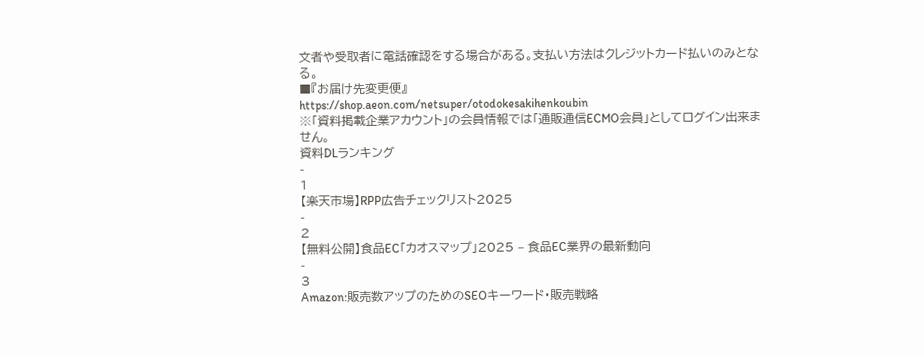文者や受取者に電話確認をする場合がある。支払い方法はクレジットカード払いのみとなる。
■『お届け先変更便』
https://shop.aeon.com/netsuper/otodokesakihenkoubin
※「資料掲載企業アカウント」の会員情報では「通販通信ECMO会員」としてログイン出来ません。
資料DLランキング
-
1
【楽天市場】RPP広告チェックリスト2025
-
2
【無料公開】食品EC「カオスマップ」2025 – 食品EC業界の最新動向
-
3
Amazon:販売数アップのためのSEOキーワード・販売戦略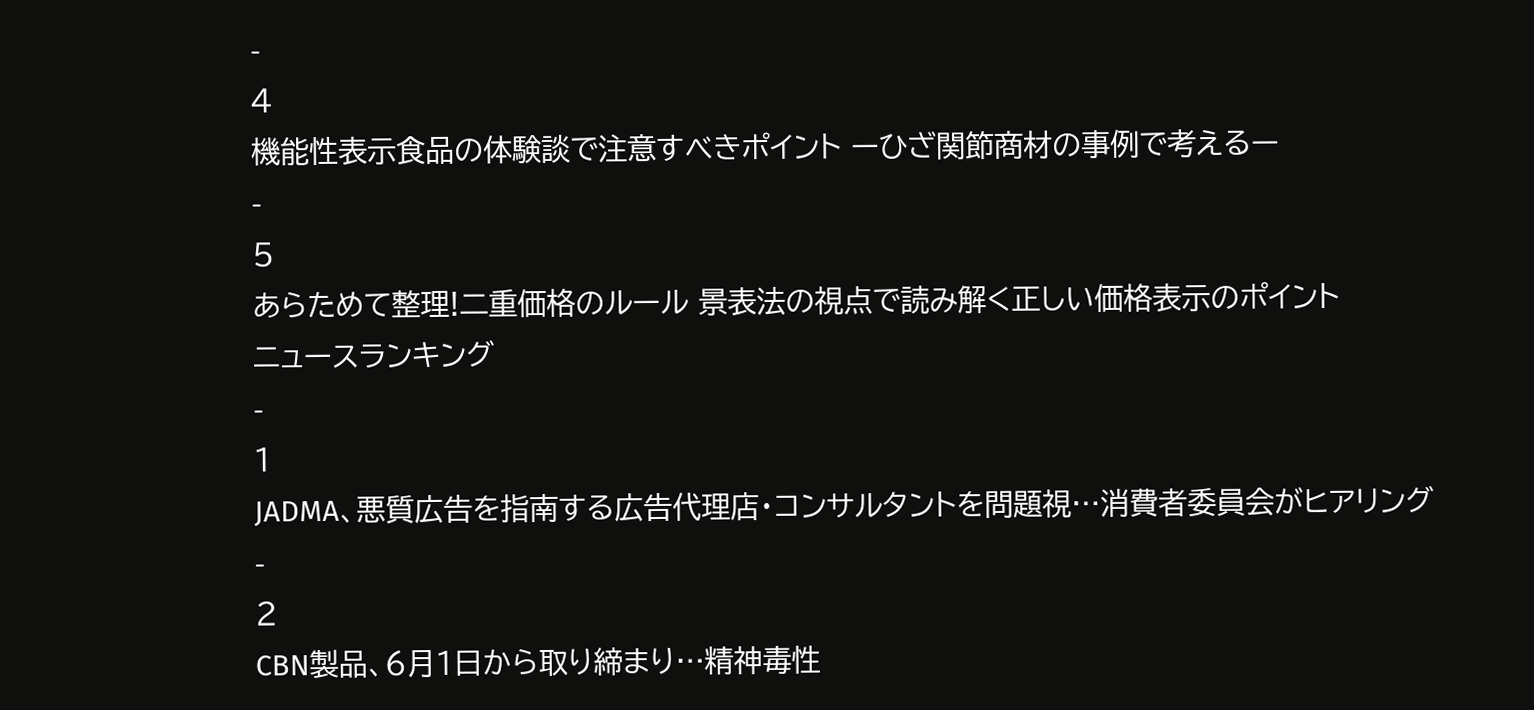-
4
機能性表示食品の体験談で注意すべきポイント ーひざ関節商材の事例で考えるー
-
5
あらためて整理!二重価格のルール 景表法の視点で読み解く正しい価格表示のポイント
ニュースランキング
-
1
JADMA、悪質広告を指南する広告代理店・コンサルタントを問題視…消費者委員会がヒアリング
-
2
CBN製品、6月1日から取り締まり…精神毒性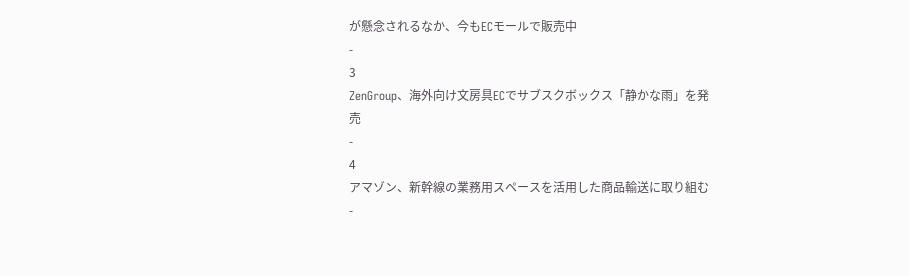が懸念されるなか、今もECモールで販売中
-
3
ZenGroup、海外向け文房具ECでサブスクボックス「静かな雨」を発売
-
4
アマゾン、新幹線の業務用スペースを活用した商品輸送に取り組む
-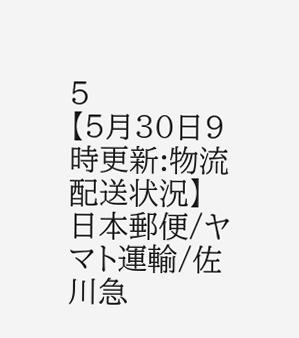5
【5月30日9時更新:物流配送状況】日本郵便/ヤマト運輸/佐川急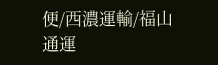便/西濃運輸/福山通運